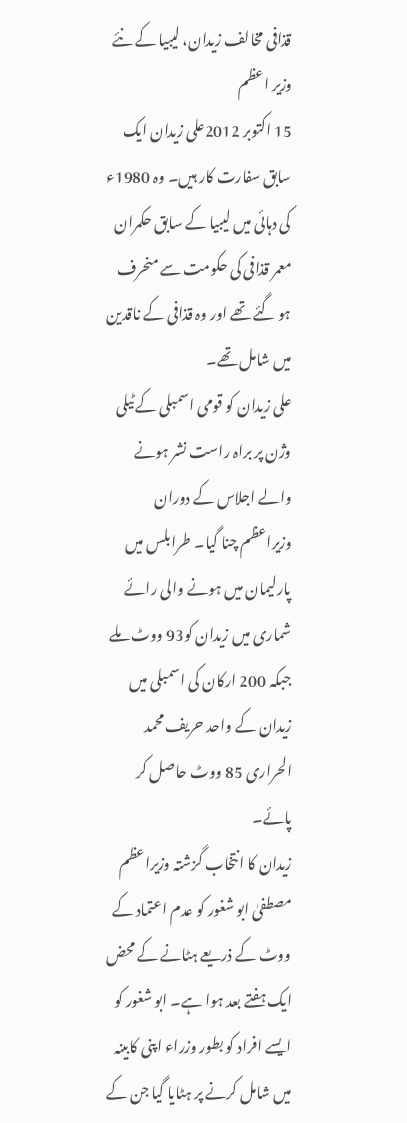قذافی مخالف زیدان، لیبیا کے نئے وزیر اعظم
15 اکتوبر 2012علی زیدان ایک سابق سفارت کار ہیں۔ وہ 1980ء کی دہائی میں لیبیا کے سابق حکمران معمر قذافی کی حکومت سے منحرف ہو گئے تھے اور وہ قذافی کے ناقدین میں شامل تھے۔
علی زیدان کو قومی اسمبلی کے ٹیلی وژن پر براہ راست نشر ہونے والے اجلاس کے دوران وزیراعظم چنا گیا۔ طرابلس میں پارلیمان میں ہونے والی رائے شماری میں زیدان کو93 ووٹ ملے جبکہ 200 ارکان کی اسمبلی میں زیدان کے واحد حریف محمد الحراری 85 ووٹ حاصل کر پائے۔
زیدان کا انتخاب گزشتہ وزیراعظم مصطفیٰ ابو شغور کو عدم اعتماد کے ووٹ کے ذریعے ہٹانے کے محض ایک ہفتے بعد ہوا ہے۔ ابو شغور کو ایسے افراد کو بطور وزراء اپنی کابینہ میں شامل کرنے پر ہٹایا گیا جن کے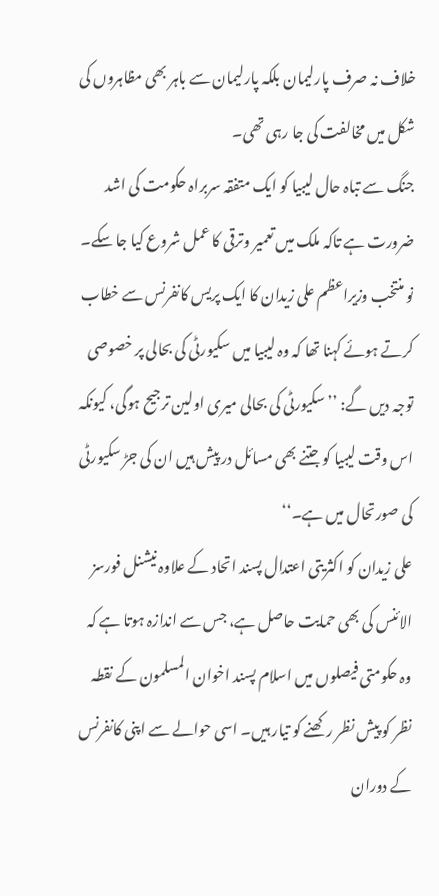خلاف نہ صرف پارلیمان بلکہ پارلیمان سے باہر بھی مظاہروں کی شکل میں مخالفت کی جا رہی تھی۔
جنگ سے تباہ حال لیبیا کو ایک متفقہ سربراہ حکومت کی اشد ضرورت ہے تاکہ ملک میں تعمیر وترقی کا عمل شروع کیا جا سکے۔ نو منتخب وزیراعظم علی زیدان کا ایک پریس کانفرنس سے خطاب کرتے ہوئے کہنا تھا کہ وہ لیبیا میں سکیورٹی کی بحالی پر خصوصی توجہ دیں گے: ’’سکیورٹی کی بحالی میری اولین ترجیح ہوگی، کیونکہ اس وقت لیبیا کو جتنے بھی مسائل در پیش ہیں ان کی جڑ سکیورٹی کی صورتحال میں ہے۔‘‘
علی زیدان کو اکثریتی اعتدال پسند اتحاد کے علاوہ نیشنل فورسز الائنس کی بھی حمایت حاصل ہے، جس سے اندازہ ہوتا ہے کہ وہ حکومتی فیصلوں میں اسلام پسند اخوان المسلمون کے نقطہ نظر کو پیش نظر رکھنے کو تیار ہیں۔ اسی حوالے سے اپنی کانفرنس کے دوران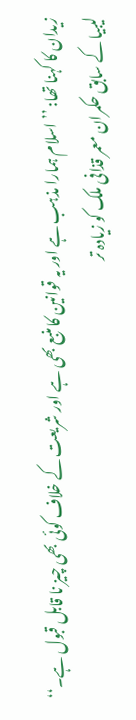زیدان کا کہنا تھا: ’’ اسلام ہمارا مذہب ہے اور یہ قوانین کا منبع بھی ہے اور شریعت کے خلاف کوئی بھی چیز نا قابل قبول ہے۔‘‘
لیبیا کے سابق حکمران معمر قذافی ملک کو زیادہ تر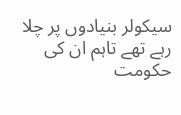سیکولر بنیادوں پر چلا رہے تھے تاہم ان کی حکومت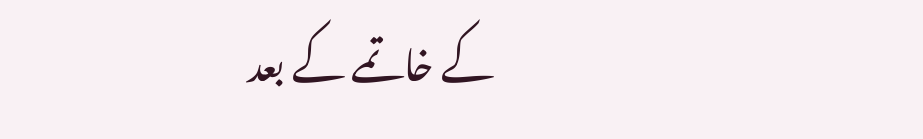کے خاتمے کے بعد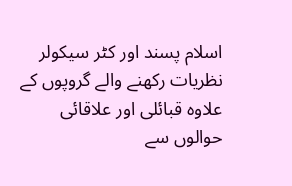اسلام پسند اور کٹر سیکولر نظریات رکھنے والے گروپوں کے علاوہ قبائلی اور علاقائی حوالوں سے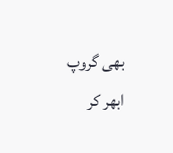بھی گروپ ابھر کر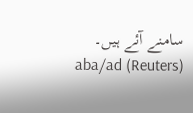سامنے آئے ہیں۔
aba/ad (Reuters)